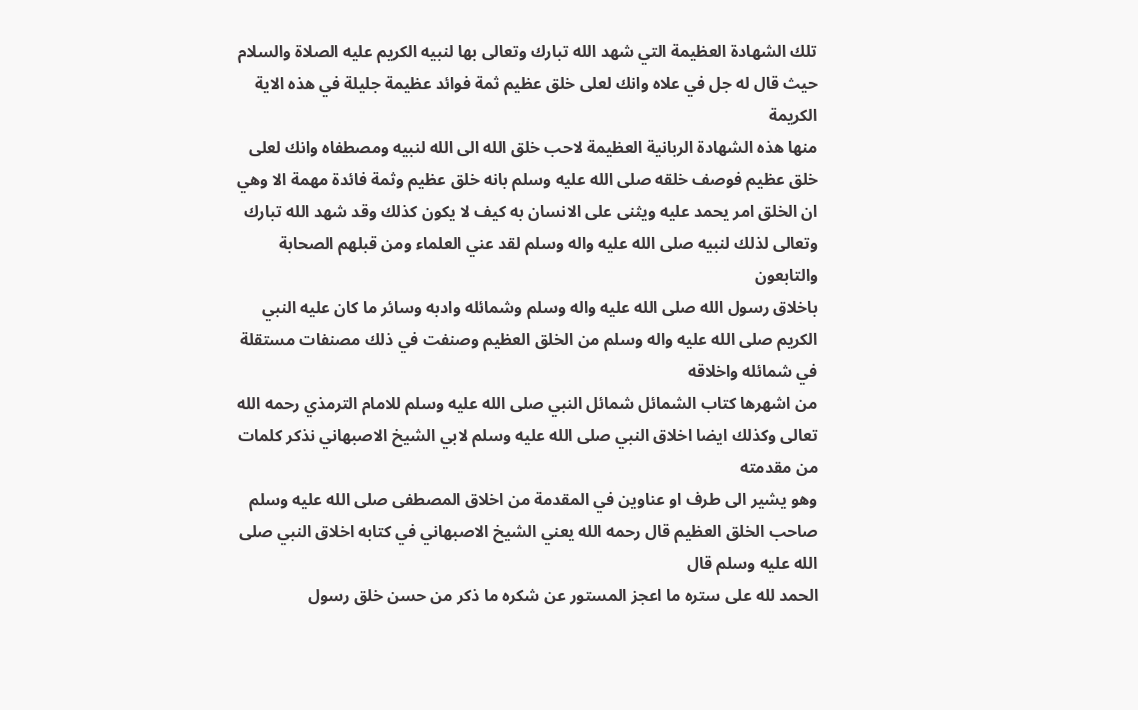تلك الشهادة العظيمة التي شهد الله تبارك وتعالى بها لنبيه الكريم عليه الصلاة والسلام حيث قال له جل في علاه وانك لعلى خلق عظيم ثمة فوائد عظيمة جليلة في هذه الاية الكريمة
منها هذه الشهادة الربانية العظيمة لاحب خلق الله الى الله لنبيه ومصطفاه وانك لعلى خلق عظيم فوصف خلقه صلى الله عليه وسلم بانه خلق عظيم وثمة فائدة مهمة الا وهي
ان الخلق امر يحمد عليه ويثنى على الانسان به كيف لا يكون كذلك وقد شهد الله تبارك وتعالى لذلك لنبيه صلى الله عليه واله وسلم لقد عني العلماء ومن قبلهم الصحابة والتابعون
باخلاق رسول الله صلى الله عليه واله وسلم وشمائله وادبه وسائر ما كان عليه النبي الكريم صلى الله عليه واله وسلم من الخلق العظيم وصنفت في ذلك مصنفات مستقلة في شمائله واخلاقه
من اشهرها كتاب الشمائل شمائل النبي صلى الله عليه وسلم للامام الترمذي رحمه الله تعالى وكذلك ايضا اخلاق النبي صلى الله عليه وسلم لابي الشيخ الاصبهاني نذكر كلمات من مقدمته
وهو يشير الى طرف او عناوين في المقدمة من اخلاق المصطفى صلى الله عليه وسلم صاحب الخلق العظيم قال رحمه الله يعني الشيخ الاصبهاني في كتابه اخلاق النبي صلى الله عليه وسلم قال
الحمد لله على ستره ما اعجز المستور عن شكره ما ذكر من حسن خلق رسول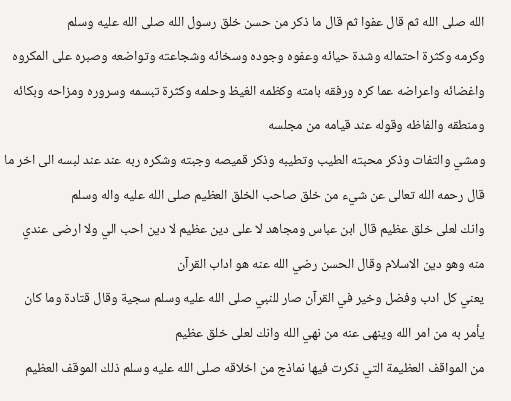الله صلى الله ثم قال عفوا ثم قال ما ذكر من حسن خلق رسول الله صلى الله عليه وسلم
وكرمه وكثرة احتماله وشدة حيائه وعفوه وجوده وسخائه وشجاعته وتواضعه وصبره على المكروه واغضائه واعراضه عما كره ورفقه بامته وكظمه الغيظ وحلمه وكثرة تبسمه وسروره ومزاحه وبكائه ومنطقه والفاظه وقوله عند قيامه من مجلسه
ومشي والتفات وذكر محبته الطيب وتطيبه وذكر قميصه وجبته وشكره ربه عند عند لبسه الى اخر ما قال رحمه الله تعالى عن شيء من خلق صاحب الخلق العظيم صلى الله عليه واله وسلم
وانك لعلى خلق عظيم قال ابن عباس ومجاهد لا على دين عظيم لا دين احب الي ولا ارضى عندي منه وهو دين الاسلام وقال الحسن رضي الله عنه هو اداب القرآن
يعني كل ادب وفضل وخير في القرآن صار للنبي صلى الله عليه وسلم سجية وقال قتادة وما كان يأمر به من امر الله وينهى عنه من نهي الله وانك لعلى خلق عظيم
من المواقف العظيمة التي ذكرت فيها نماذج من اخلاقه صلى الله عليه وسلم ذلك الموقف العظيم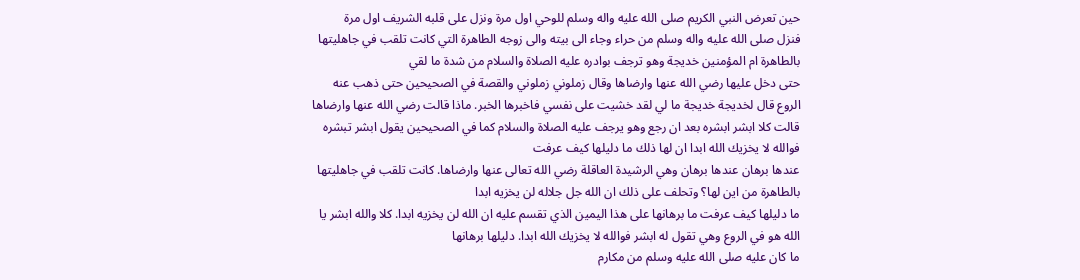حين تعرض النبي الكريم صلى الله عليه واله وسلم للوحي اول مرة ونزل على قلبه الشريف اول مرة
فنزل صلى الله عليه واله وسلم من حراء وجاء الى بيته والى زوجه الطاهرة التي كانت تلقب في جاهليتها بالطاهرة ام المؤمنين خديجة وهو ترجف بوادره عليه الصلاة والسلام من شدة ما لقي
حتى دخل عليها رضي الله عنها وارضاها وقال زملوني زملوني والقصة في الصحيحين حتى ذهب عنه الروع قال لخديجة خديجة ما لي لقد خشيت على نفسي فاخبرها الخبر. ماذا قالت رضي الله عنها وارضاها
قالت كلا ابشر ابشره بعد ان رجع وهو يرجف عليه الصلاة والسلام كما في الصحيحين يقول ابشر تبشره فوالله لا يخزيك الله ابدا ان لها ذلك ما دليلها كيف عرفت
عندها برهان عندها برهان وهي الرشيدة العاقلة رضي الله تعالى عنها وارضاها. كانت تلقب في جاهليتها بالطاهرة من اين لها؟ وتحلف على ذلك ان الله جل جلاله لن يخزيه ابدا
ما دليلها كيف عرفت ما برهانها على هذا اليمين الذي تقسم عليه ان الله لن يخزيه ابدا. كلا والله ابشر يا الله هو في الروع وهي تقول له ابشر فوالله لا يخزيك الله ابدا. دليلها برهانها
ما كان عليه صلى الله عليه وسلم من مكارم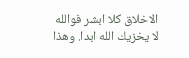الاخلاق كلا ابشر فوالله لا يخزيك الله ابدا. وهذا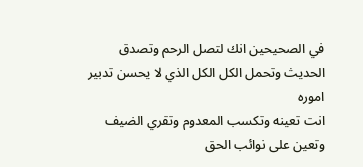في الصحيحين انك لتصل الرحم وتصدق الحديث وتحمل الكل الكل الذي لا يحسن تدبير اموره
انت تعينه وتكسب المعدوم وتقري الضيف وتعين على نوائب الحق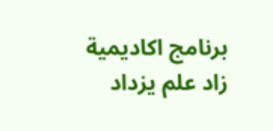برنامج اكاديمية زاد علم يزداد